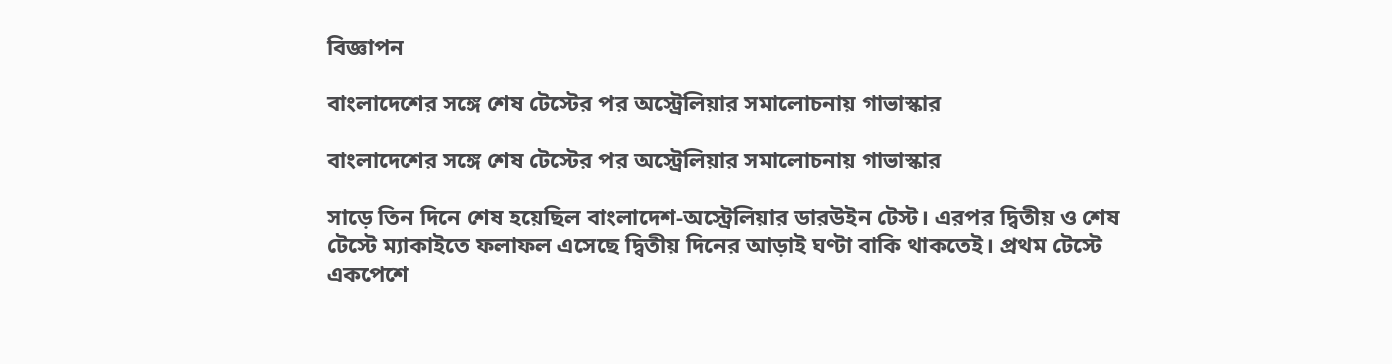বিজ্ঞাপন

বাংলাদেশের সঙ্গে শেষ টেস্টের পর অস্ট্রেলিয়ার সমালোচনায় গাভাস্কার

বাংলাদেশের সঙ্গে শেষ টেস্টের পর অস্ট্রেলিয়ার সমালোচনায় গাভাস্কার

সাড়ে তিন দিনে শেষ হয়েছিল বাংলাদেশ-অস্ট্রেলিয়ার ডারউইন টেস্ট। এরপর দ্বিতীয় ও শেষ টেস্টে ম্যাকাইতে ফলাফল এসেছে দ্বিতীয় দিনের আড়াই ঘণ্টা বাকি থাকতেই। প্রথম টেস্টে একপেশে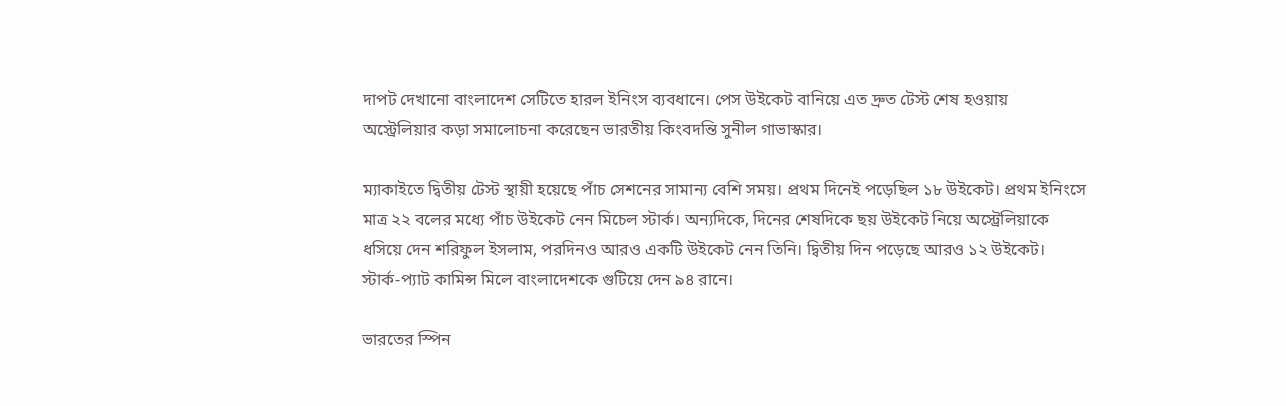দাপট দেখানো বাংলাদেশ সেটিতে হারল ইনিংস ব্যবধানে। পেস উইকেট বানিয়ে এত দ্রুত টেস্ট শেষ হওয়ায় অস্ট্রেলিয়ার কড়া সমালোচনা করেছেন ভারতীয় কিংবদন্তি সুনীল গাভাস্কার।

ম্যাকাইতে দ্বিতীয় টেস্ট স্থায়ী হয়েছে পাঁচ সেশনের সামান্য বেশি সময়। প্রথম দিনেই পড়েছিল ১৮ উইকেট। প্রথম ইনিংসে মাত্র ২২ বলের মধ্যে পাঁচ উইকেট নেন মিচেল স্টার্ক। অন্যদিকে, দিনের শেষদিকে ছয় উইকেট নিয়ে অস্ট্রেলিয়াকে ধসিয়ে দেন শরিফুল ইসলাম, পরদিনও আরও একটি উইকেট নেন তিনি। দ্বিতীয় দিন পড়েছে আরও ১২ উইকেট। স্টার্ক-প্যাট কামিন্স মিলে বাংলাদেশকে গুটিয়ে দেন ৯৪ রানে।

ভারতের স্পিন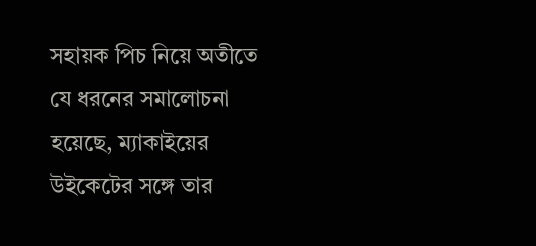সহায়ক পিচ নিয়ে অতীতে যে ধরনের সমালোচনা হয়েছে, ম্যাকাইয়ের উইকেটের সঙ্গে তার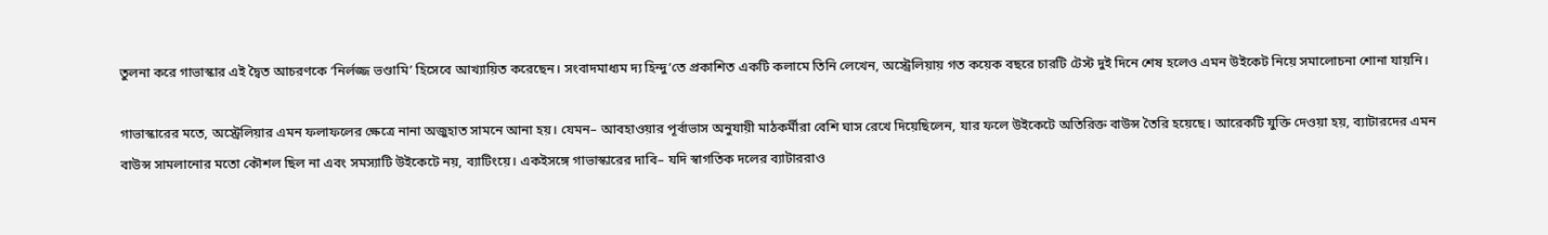তুলনা করে গাভাস্কার এই দ্বৈত আচরণকে ‘নির্লজ্জ ভণ্ডামি’ হিসেবে আখ্যায়িত করেছেন। সংবাদমাধ্যম দ্য হিন্দু’তে প্রকাশিত একটি কলামে তিনি লেখেন, অস্ট্রেলিয়ায় গত কয়েক বছরে চারটি টেস্ট দুই দিনে শেষ হলেও এমন উইকেট নিয়ে সমালোচনা শোনা যায়নি।

গাভাস্কারের মতে, অস্ট্রেলিয়ার এমন ফলাফলের ক্ষেত্রে নানা অজুহাত সামনে আনা হয়। যেমন– আবহাওয়ার পূর্বাভাস অনুযায়ী মাঠকর্মীরা বেশি ঘাস রেখে দিয়েছিলেন, যার ফলে উইকেটে অতিরিক্ত বাউন্স তৈরি হয়েছে। আরেকটি যুক্তি দেওয়া হয়, ব্যাটারদের এমন বাউন্স সামলানোর মতো কৌশল ছিল না এবং সমস্যাটি উইকেটে নয়, ব্যাটিংয়ে। একইসঙ্গে গাভাস্কারের দাবি– যদি স্বাগতিক দলের ব্যাটাররাও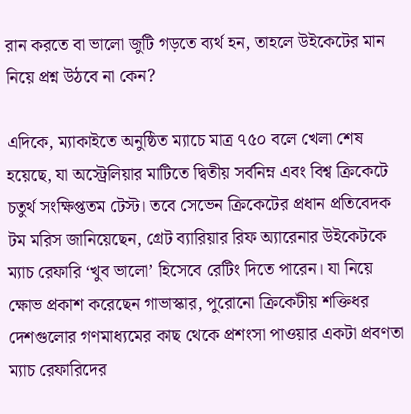রান করতে বা ভালো জুটি গড়তে ব্যর্থ হন, তাহলে উইকেটের মান নিয়ে প্রশ্ন উঠবে না কেন?

এদিকে, ম্যাকাইতে অনুষ্ঠিত ম্যাচে মাত্র ৭৫০ বলে খেলা শেষ হয়েছে, যা অস্ট্রেলিয়ার মাটিতে দ্বিতীয় সর্বনিম্ন এবং বিশ্ব ক্রিকেটে চতুর্থ সংক্ষিপ্ততম টেস্ট। তবে সেভেন ক্রিকেটের প্রধান প্রতিবেদক টম মরিস জানিয়েছেন, গ্রেট ব্যারিয়ার রিফ অ্যারেনার উইকেটকে ম্যাচ রেফারি ‘খুব ভালো’ হিসেবে রেটিং দিতে পারেন। যা নিয়ে ক্ষোভ প্রকাশ করেছেন গাভাস্কার, পুরোনো ক্রিকেটীয় শক্তিধর দেশগুলোর গণমাধ্যমের কাছ থেকে প্রশংসা পাওয়ার একটা প্রবণতা ম্যাচ রেফারিদের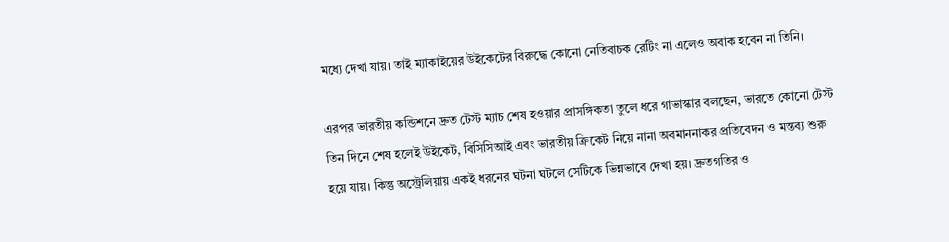মধ্যে দেখা যায়। তাই ম্যাকাইয়ের উইকেটের বিরুদ্ধে কোনো নেতিবাচক রেটিং না এলেও অবাক হবেন না তিনি।

এরপর ভারতীয় কন্ডিশনে দ্রুত টেস্ট ম্যাচ শেষ হওয়ার প্রাসঙ্গিকতা তুলে ধরে গাভাস্কার বলছেন, ভারতে কোনো টেস্ট তিন দিনে শেষ হলেই উইকেট, বিসিসিআই এবং ভারতীয় ক্রিকেট নিয়ে নানা অবমাননাকর প্রতিবেদন ও মন্তব্য শুরু হয়ে যায়। কিন্তু অস্ট্রেলিয়ায় একই ধরনের ঘটনা ঘটলে সেটিকে ভিন্নভাবে দেখা হয়। দ্রুতগতির ও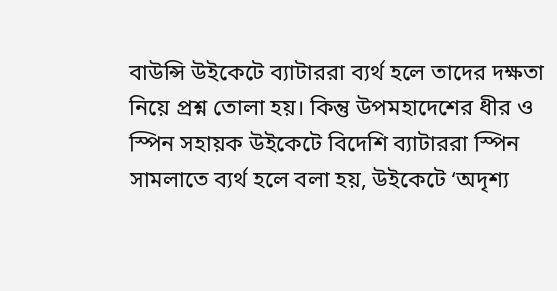বাউন্সি উইকেটে ব্যাটাররা ব্যর্থ হলে তাদের দক্ষতা নিয়ে প্রশ্ন তোলা হয়। কিন্তু উপমহাদেশের ধীর ও স্পিন সহায়ক উইকেটে বিদেশি ব্যাটাররা স্পিন সামলাতে ব্যর্থ হলে বলা হয়, উইকেটে ‘অদৃশ্য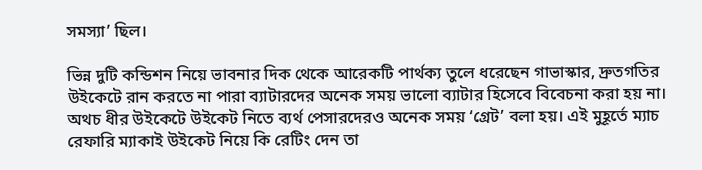সমস্যা’ ছিল।

ভিন্ন দুটি কন্ডিশন নিয়ে ভাবনার দিক থেকে আরেকটি পার্থক্য তুলে ধরেছেন গাভাস্কার, দ্রুতগতির উইকেটে রান করতে না পারা ব্যাটারদের অনেক সময় ভালো ব্যাটার হিসেবে বিবেচনা করা হয় না। অথচ ধীর উইকেটে উইকেট নিতে ব্যর্থ পেসারদেরও অনেক সময় ‘গ্রেট’ বলা হয়। এই মুহূর্তে ম্যাচ রেফারি ম্যাকাই উইকেট নিয়ে কি রেটিং দেন তা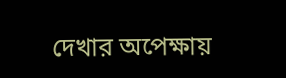দেখার অপেক্ষায়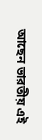আছেন ভারতীয় এই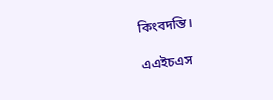কিংবদন্তি।

এএইচএস